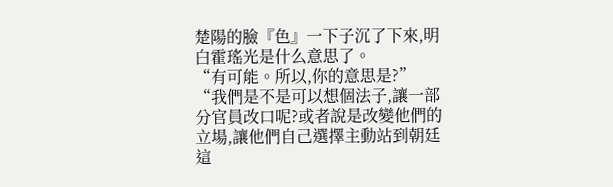楚陽的臉『色』一下子沉了下來,明白霍瑤光是什么意思了。
“有可能。所以,你的意思是?”
“我們是不是可以想個法子,讓一部分官員改口呢?或者說是改變他們的立場,讓他們自己選擇主動站到朝廷這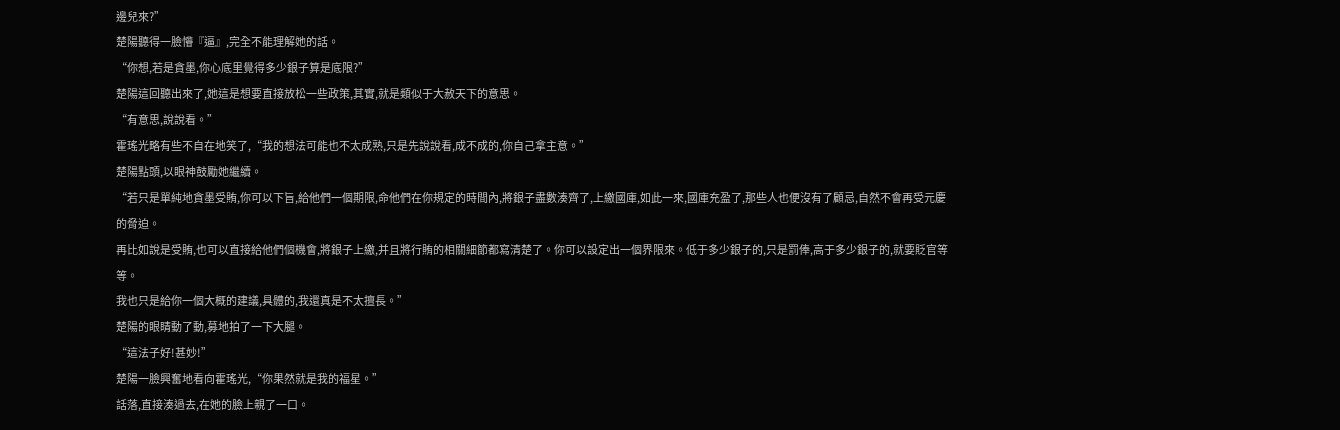邊兒來?”
楚陽聽得一臉懵『逼』,完全不能理解她的話。
“你想,若是貪墨,你心底里覺得多少銀子算是底限?”
楚陽這回聽出來了,她這是想要直接放松一些政策,其實,就是類似于大赦天下的意思。
“有意思,說說看。”
霍瑤光略有些不自在地笑了,“我的想法可能也不太成熟,只是先說說看,成不成的,你自己拿主意。”
楚陽點頭,以眼神鼓勵她繼續。
“若只是單純地貪墨受賄,你可以下旨,給他們一個期限,命他們在你規定的時間內,將銀子盡數湊齊了,上繳國庫,如此一來,國庫充盈了,那些人也便沒有了顧忌,自然不會再受元慶的脅迫。
再比如說是受賄,也可以直接給他們個機會,將銀子上繳,并且將行賄的相關細節都寫清楚了。你可以設定出一個界限來。低于多少銀子的,只是罰俸,高于多少銀子的,就要貶官等等。
我也只是給你一個大概的建議,具體的,我還真是不太擅長。”
楚陽的眼睛動了動,募地拍了一下大腿。
“這法子好!甚妙!”
楚陽一臉興奮地看向霍瑤光,“你果然就是我的福星。”
話落,直接湊過去,在她的臉上親了一口。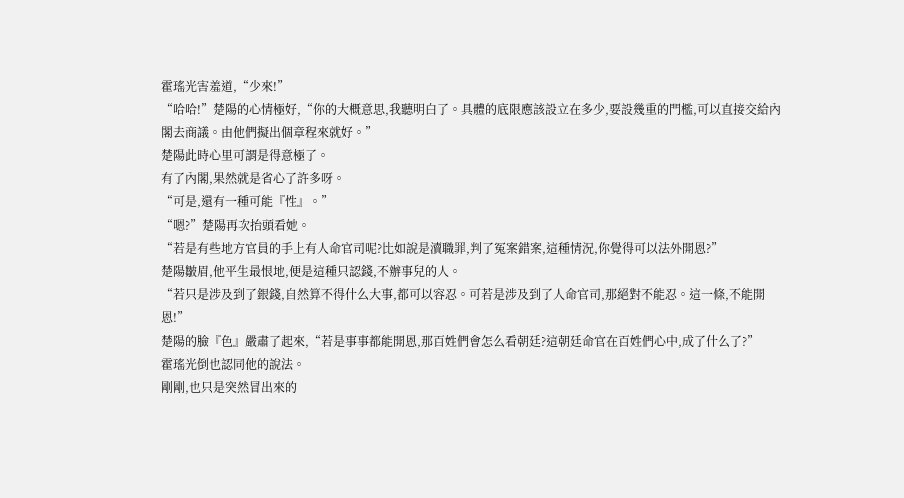霍瑤光害羞道,“少來!”
“哈哈!”楚陽的心情極好,“你的大概意思,我聽明白了。具體的底限應該設立在多少,要設幾重的門檻,可以直接交給內閣去商議。由他們擬出個章程來就好。”
楚陽此時心里可謂是得意極了。
有了內閣,果然就是省心了許多呀。
“可是,還有一種可能『性』。”
“嗯?”楚陽再次抬頭看她。
“若是有些地方官員的手上有人命官司呢?比如說是瀆職罪,判了冤案錯案,這種情況,你覺得可以法外開恩?”
楚陽皺眉,他平生最恨地,便是這種只認錢,不辦事兒的人。
“若只是涉及到了銀錢,自然算不得什么大事,都可以容忍。可若是涉及到了人命官司,那絕對不能忍。這一條,不能開恩!”
楚陽的臉『色』嚴肅了起來,“若是事事都能開恩,那百姓們會怎么看朝廷?這朝廷命官在百姓們心中,成了什么了?”
霍瑤光倒也認同他的說法。
剛剛,也只是突然冒出來的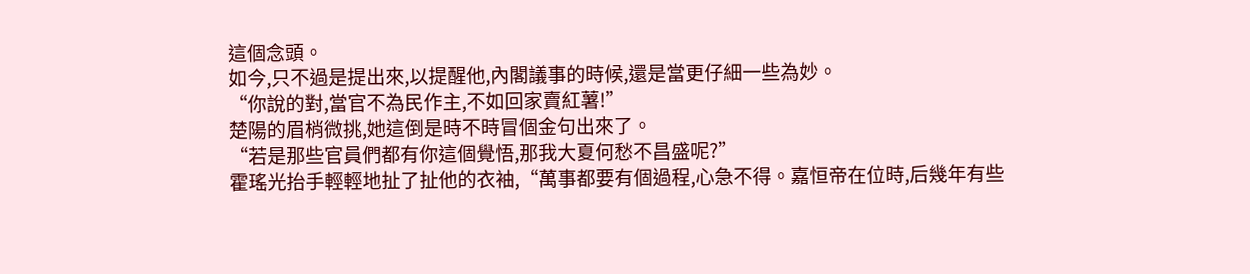這個念頭。
如今,只不過是提出來,以提醒他,內閣議事的時候,還是當更仔細一些為妙。
“你說的對,當官不為民作主,不如回家賣紅薯!”
楚陽的眉梢微挑,她這倒是時不時冒個金句出來了。
“若是那些官員們都有你這個覺悟,那我大夏何愁不昌盛呢?”
霍瑤光抬手輕輕地扯了扯他的衣袖,“萬事都要有個過程,心急不得。嘉恒帝在位時,后幾年有些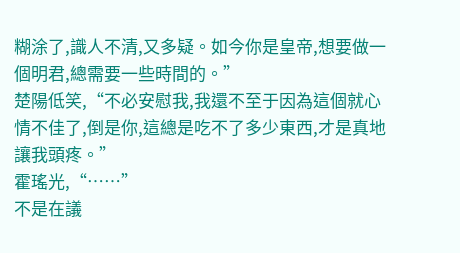糊涂了,識人不清,又多疑。如今你是皇帝,想要做一個明君,總需要一些時間的。”
楚陽低笑,“不必安慰我,我還不至于因為這個就心情不佳了,倒是你,這總是吃不了多少東西,才是真地讓我頭疼。”
霍瑤光,“……”
不是在議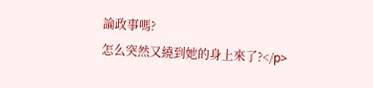論政事嗎?
怎么突然又繞到她的身上來了?</p>